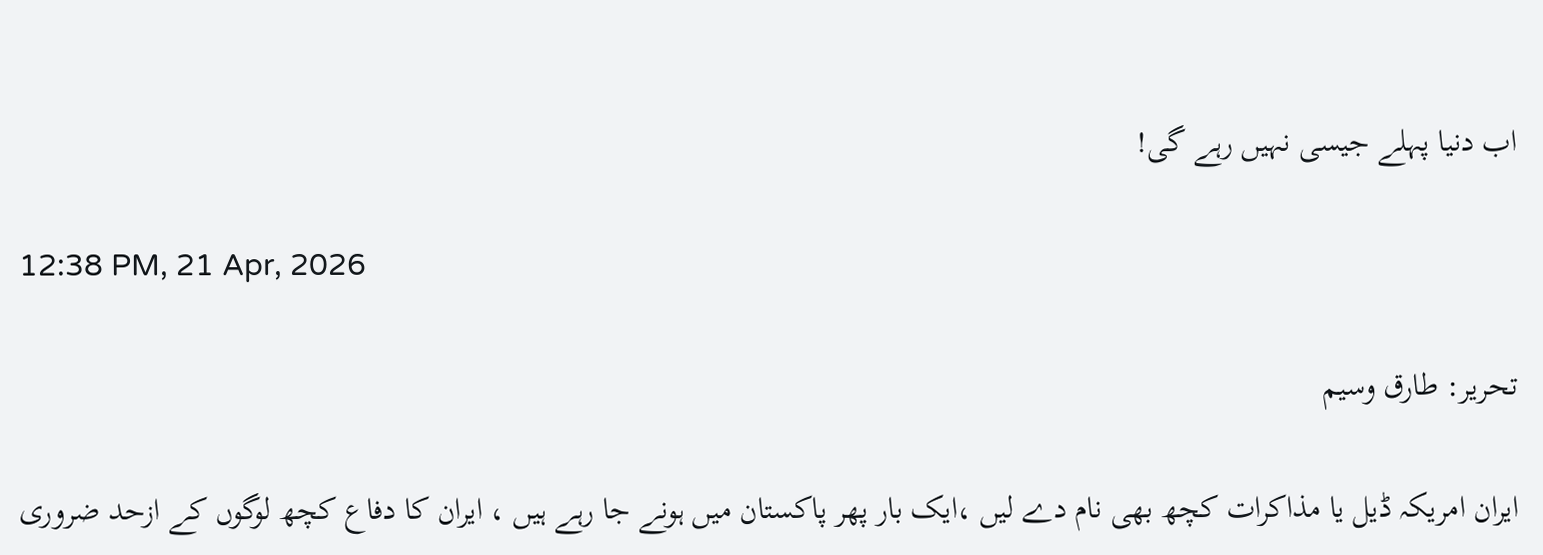اب دنیا پہلے جیسی نہیں رہے گی!

12:38 PM, 21 Apr, 2026

تحریر: طارق وسیم

ایران امریکہ ڈیل یا مذاکرات کچھ بھی نام دے لیں ،ایک بار پھر پاکستان میں ہونے جا رہے ہیں ، ایران کا دفاع کچھ لوگوں کے ازحد ضروری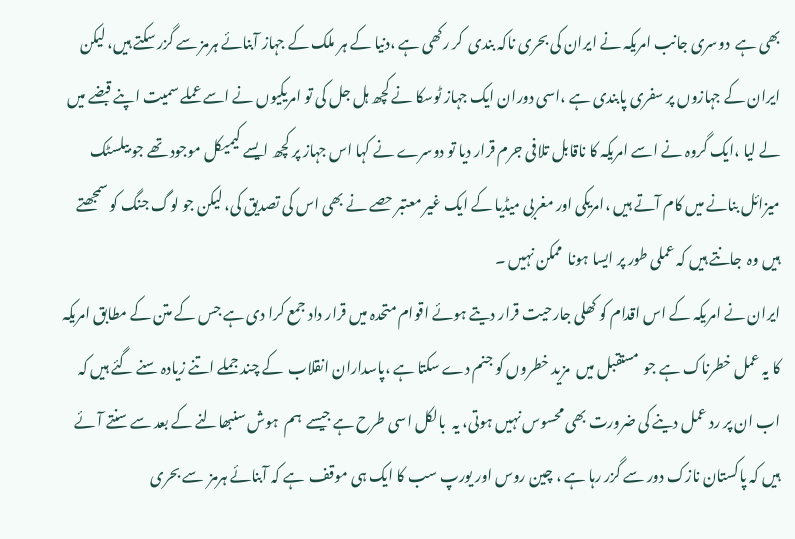بھی ہے  دوسری جانب امریکہ نے ایران کی بحری ناکہ بندی  کر رکھی ہے ،دنیا کے ہر ملک کے جہاز آبنائے ہرمز سے گزر سکتے ہیں، لیکن ایران کے جہازوں پر سفری پابندی ہے ،اسی دوران ایک جہاز ٹوسکا نے کچھ ہل جل کی تو امریکیوں نے اسے عملے سمیت اپنے قبضے میں لے لیا ،ایک گروہ نے اسے امریکہ کا ناقابل تلافی جرم قرار دیا تو دوسرے نے کہا اس جہاز پر کچھ ایسے کیمیکل موجود تھے جو بیلسٹک میزائل بنانے میں کام آتے ہیں ،امریکی اور مغربی میڈیا کے ایک غیر معتبر حصے نے بھی اس کی تصدیق کی، لیکن جو لوگ جنگ کو سمجھتے ہیں وہ  جانتے ہیں کہ عملی طور پر ایسا ہونا  ممکن نہیں ۔
ایران نے امریکہ کے اس اقدام کو کھلی جارحیت قرار دیتے ہوئے اقوام متحدہ میں قرار داد جمع کرا دی ہے جس کے متن کے مطابق امریکہ کا یہ عمل خطرناک ہے جو  مستقبل میں  مزید خطروں کو جنم دے سکتا ہے ،پاسداران انقلاب  کے چند جملے اتنے زیادہ سنے گئے ہیں کہ اب ان پر رد عمل دینے کی ضرورت بھی محسوس نہیں ہوتی، یہ  بالکل اسی طرح ہے جیسے  ہم  ہوش سنبھالنے کے بعد سے سنتے آئے ہیں کہ پاکستان نازک دور سے گزر رہا ہے ، چین روس اور یورپ سب کا ایک ہی موقف  ہے کہ آبنائے ہرمز  سے بحری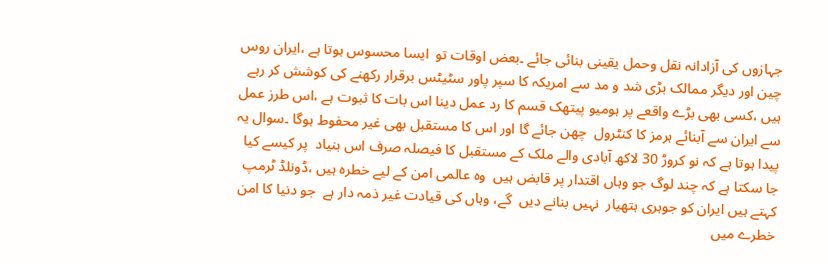جہازوں کی آزادانہ نقل وحمل یقینی بنائی جائے ۔بعض اوقات تو  ایسا محسوس ہوتا ہے ،ایران روس  چین اور دیگر ممالک بڑی شد و مد سے امریکہ کا سپر پاور سٹیٹس برقرار رکھنے کی کوشش کر رہے ہیں ،کسی بھی بڑے واقعے پر ہومیو پیتھک قسم کا رد عمل دینا اس بات کا ثبوت ہے ،اس طرز عمل سے ایران سے آبنائے ہرمز کا کنٹرول  چھن جائے گا اور اس کا مستقبل بھی غیر محفوط ہوگا ۔سوال یہ  پیدا ہوتا ہے کہ نو کروڑ 30 لاکھ آبادی والے ملک کے مستقبل کا فیصلہ صرف اس بنیاد  پر کیسے کیا جا سکتا ہے کہ چند لوگ جو وہاں اقتدار پر قابض ہیں  وہ عالمی امن کے لیے خطرہ ہیں ،ڈونلڈ ٹرمپ کہتے ہیں ایران کو جوہری ہتھیار  نہیں بنانے دیں  گے، وہاں کی قیادت غیر ذمہ دار ہے  جو دنیا کا امن  خطرے میں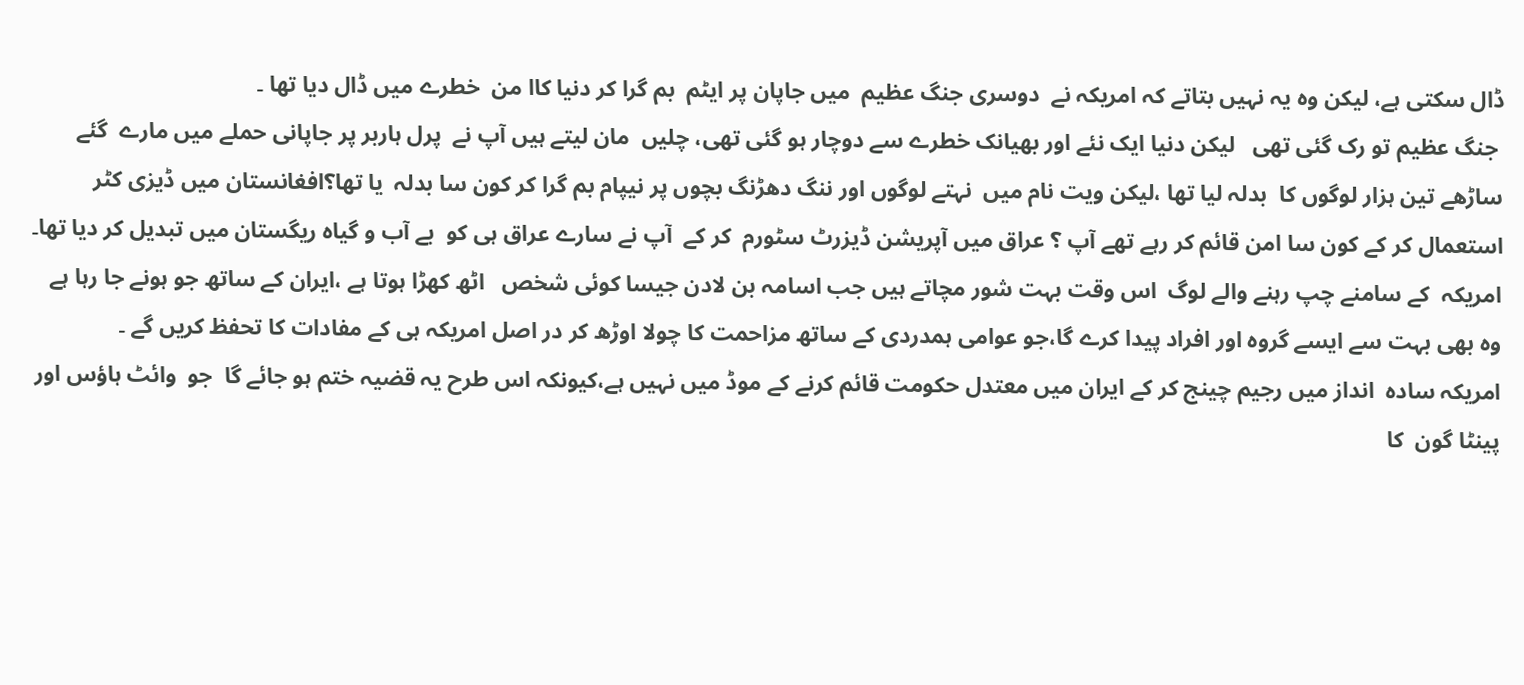ڈال سکتی ہے، لیکن وہ یہ نہیں بتاتے کہ امریکہ نے  دوسری جنگ عظیم  میں جاپان پر ایٹم  بم گرا کر دنیا کاا من  خطرے میں ڈال دیا تھا ۔
 جنگ عظیم تو رک گئی تھی   لیکن دنیا ایک نئے اور بھیانک خطرے سے دوچار ہو گئی تھی، چلیں  مان لیتے ہیں آپ نے  پرل ہاربر پر جاپانی حملے میں مارے  گئے ساڑھے تین ہزار لوگوں کا  بدلہ لیا تھا ،لیکن ویت نام میں  نہتے لوگوں اور ننگ دھڑنگ بچوں پر نیپام بم گرا کر کون سا بدلہ  یا تھا؟افغانستان میں ڈیزی کٹر استعمال کر کے کون سا امن قائم کر رہے تھے آپ ؟ عراق میں آپریشن ڈیزرٹ سٹورم  کر کے  آپ نے سارے عراق ہی کو  بے آب و گیاہ ریگستان میں تبدیل کر دیا تھا۔ امریکہ  کے سامنے چپ رہنے والے لوگ  اس وقت بہت شور مچاتے ہیں جب اسامہ بن لادن جیسا کوئی شخص   اٹھ کھڑا ہوتا ہے ،ایران کے ساتھ جو ہونے جا رہا ہے وہ بھی بہت سے ایسے گروہ اور افراد پیدا کرے گا،جو عوامی ہمدردی کے ساتھ مزاحمت کا چولا اوڑھ کر در اصل امریکہ ہی کے مفادات کا تحفظ کریں گے ۔
امریکہ سادہ  انداز میں رجیم چینج کر کے ایران میں معتدل حکومت قائم کرنے کے موڈ میں نہیں ہے،کیونکہ اس طرح یہ قضیہ ختم ہو جائے گا  جو  وائٹ ہاؤس اور پینٹا گون  کا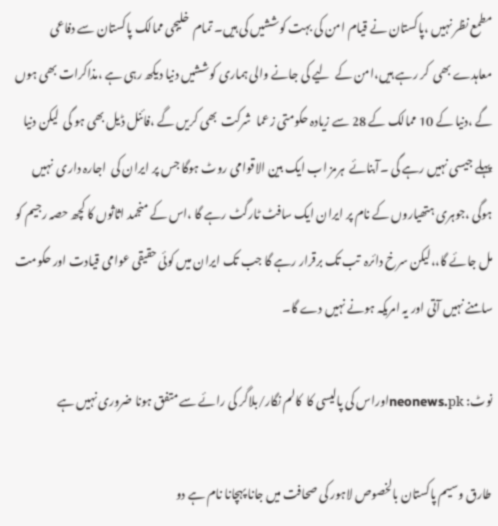مطمع نظر نہیں ،پاکستان نے قیام امن کی بہت کوششیں کی ہیں۔ تمام  خلیجی ممالک پاکستان سے دفاعی معاہدے بھی  کر رہے ہیں،امن کے  لیے کی جانے والی ہماری کوششیں دنیا دیکھ رہی ہے ،مذاکرات بھی ہوں گے ،دنیا کے 10 ممالک کے 28 سے زیادہ حکومتی زعما  شرکت  بھی کریں گے ،فائنل ڈیل بھی ہو گی  لیکن دنیا پہلے جیسی نہیں رہے گی ۔آبنائے  ہرمز اب ایک بین الاقوامی روٹ ہوگا جس پر ایران کی  اجارہ داری  نہیں  ہوگی ،جوہری ہتھیاروں کے نام پر ایران ایک سافٹ ٹارگٹ رہے گا ،اس کے منجمد اثاثوں کا کچھ حصہ رجیم کو مل جائے گا،،لیکن سرخ دائرہ  تب تک برقرار رہے گا جب تک ایران میں کوئی حقیقی عوامی قیادت اور حکومت سامنے نہیں آتی اور یہ امریکہ ہونے نہیں دے گا۔

نوٹ: neonews.pkاوراس کی پالیسی کا  کالم نگار/بلاگر کی رائے سے متفق ہونا ضروری نہیں ہے

طارق وسیم پاکستان بالخصوص لاہور کی صحافت میں جانا پہچانا نام ہے دو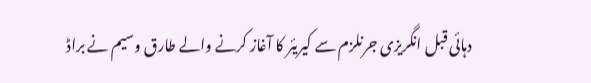دہائی قبل انگریزی جرنلزم سے کیریئر کا آغاز کرنے والے طارق وسیم نے براڈ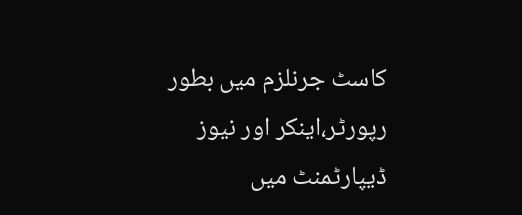کاسٹ جرنلزم میں بطور رپورٹر،اینکر اور نیوز ڈیپارٹمنٹ میں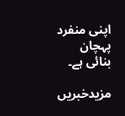اپنی منفرد پہچان بنائی ہے۔

مزیدخبریں